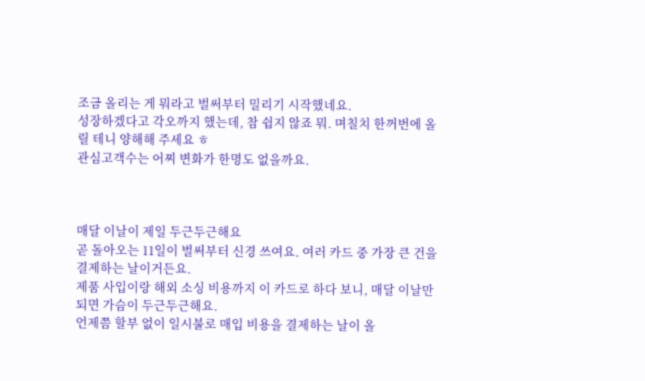조금 올리는 게 뭐라고 벌써부터 밀리기 시작했네요.
성장하겠다고 각오까지 했는데, 참 쉽지 않죠 뭐. 며칠치 한꺼번에 올릴 테니 양해해 주세요 ㅎ
관심고객수는 어찌 변화가 한명도 없을까요.



매달 이날이 제일 두근두근해요
곧 돌아오는 11일이 벌써부터 신경 쓰여요. 여러 카드 중 가장 큰 건을 결제하는 날이거든요.
제품 사입이랑 해외 소싱 비용까지 이 카드로 하다 보니, 매달 이날만 되면 가슴이 두근두근해요.
언제쯤 할부 없이 일시불로 매입 비용을 결제하는 날이 올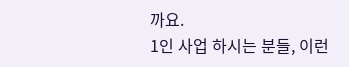까요.
1인 사업 하시는 분들, 이런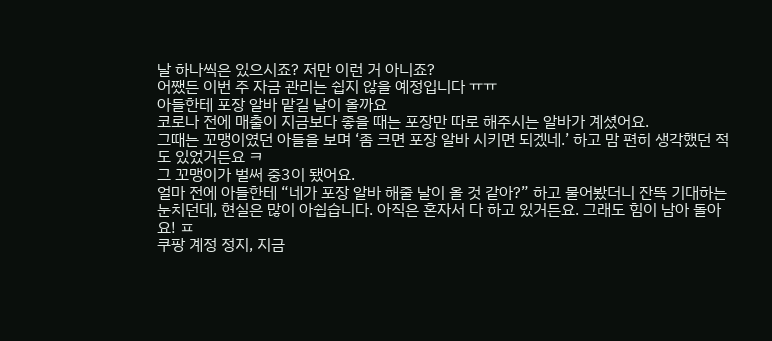날 하나씩은 있으시죠? 저만 이런 거 아니죠?
어쨌든 이번 주 자금 관리는 쉽지 않을 예정입니다 ㅠㅠ
아들한테 포장 알바 맡길 날이 올까요
코로나 전에 매출이 지금보다 좋을 때는 포장만 따로 해주시는 알바가 계셨어요.
그때는 꼬맹이였던 아들을 보며 ‘좀 크면 포장 알바 시키면 되겠네.’ 하고 맘 편히 생각했던 적도 있었거든요 ㅋ
그 꼬맹이가 벌써 중3이 됐어요.
얼마 전에 아들한테 “네가 포장 알바 해줄 날이 올 것 같아?” 하고 물어봤더니 잔뜩 기대하는 눈치던데, 현실은 많이 아쉽습니다. 아직은 혼자서 다 하고 있거든요. 그래도 힘이 남아 돌아요! ㅍ
쿠팡 계정 정지, 지금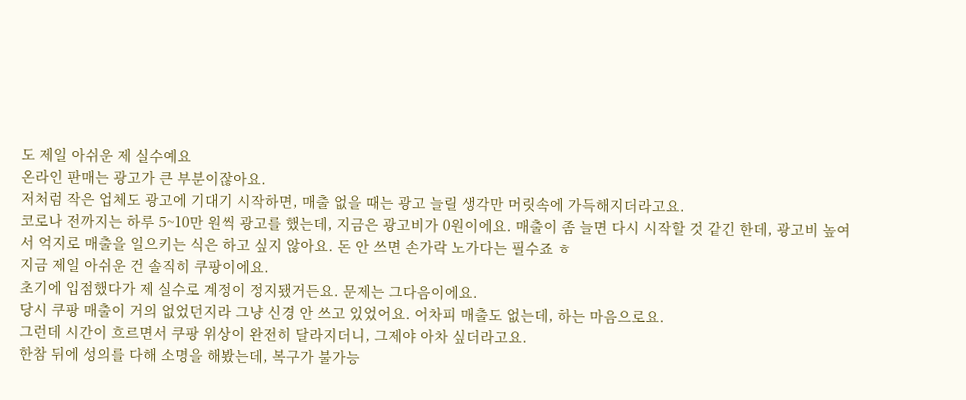도 제일 아쉬운 제 실수예요
온라인 판매는 광고가 큰 부분이잖아요.
저처럼 작은 업체도 광고에 기대기 시작하면, 매출 없을 때는 광고 늘릴 생각만 머릿속에 가득해지더라고요.
코로나 전까지는 하루 5~10만 원씩 광고를 했는데, 지금은 광고비가 0원이에요. 매출이 좀 늘면 다시 시작할 것 같긴 한데, 광고비 높여서 억지로 매출을 일으키는 식은 하고 싶지 않아요. 돈 안 쓰면 손가락 노가다는 필수죠 ㅎ
지금 제일 아쉬운 건 솔직히 쿠팡이에요.
초기에 입점했다가 제 실수로 계정이 정지됐거든요. 문제는 그다음이에요.
당시 쿠팡 매출이 거의 없었던지라 그냥 신경 안 쓰고 있었어요. 어차피 매출도 없는데, 하는 마음으로요.
그런데 시간이 흐르면서 쿠팡 위상이 완전히 달라지더니, 그제야 아차 싶더라고요.
한참 뒤에 성의를 다해 소명을 해봤는데, 복구가 불가능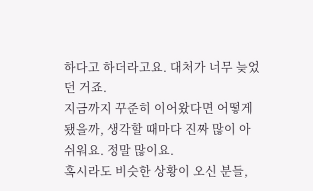하다고 하더라고요. 대처가 너무 늦었던 거죠.
지금까지 꾸준히 이어왔다면 어떻게 됐을까, 생각할 때마다 진짜 많이 아쉬워요. 정말 많이요.
혹시라도 비슷한 상황이 오신 분들,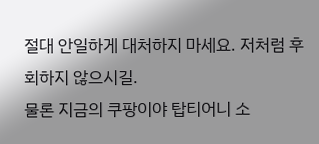절대 안일하게 대처하지 마세요. 저처럼 후회하지 않으시길.
물론 지금의 쿠팡이야 탑티어니 소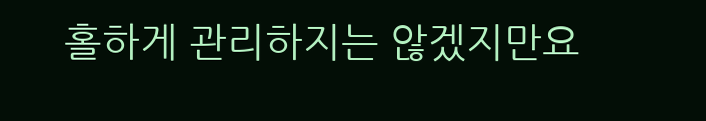홀하게 관리하지는 않겠지만요